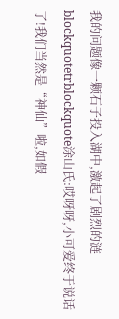我的问题像一颗石子投入湖中,激起了剧烈的涟blockquotetrblockquote涂山氏:哎呀呀,小可爱终于说话了!我们当然是“神仙”啦,如假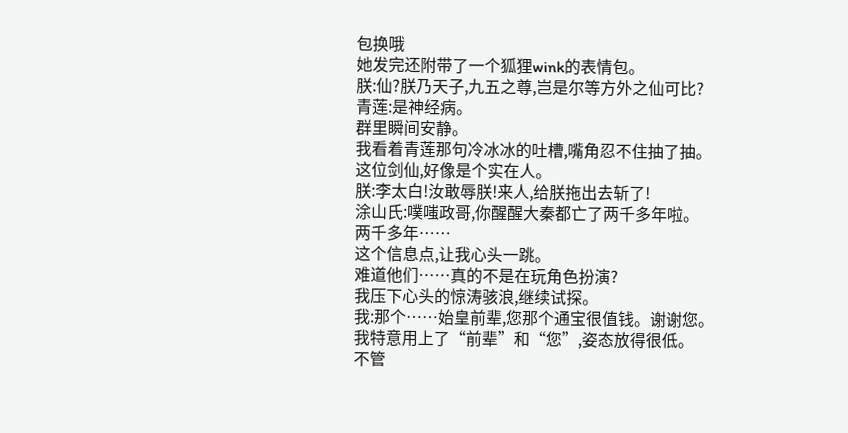包换哦
她发完还附带了一个狐狸wink的表情包。
朕:仙?朕乃天子,九五之尊,岂是尔等方外之仙可比?
青莲:是神经病。
群里瞬间安静。
我看着青莲那句冷冰冰的吐槽,嘴角忍不住抽了抽。
这位剑仙,好像是个实在人。
朕:李太白!汝敢辱朕!来人,给朕拖出去斩了!
涂山氏:噗嗤政哥,你醒醒大秦都亡了两千多年啦。
两千多年……
这个信息点,让我心头一跳。
难道他们……真的不是在玩角色扮演?
我压下心头的惊涛骇浪,继续试探。
我:那个……始皇前辈,您那个通宝很值钱。谢谢您。
我特意用上了“前辈”和“您”,姿态放得很低。
不管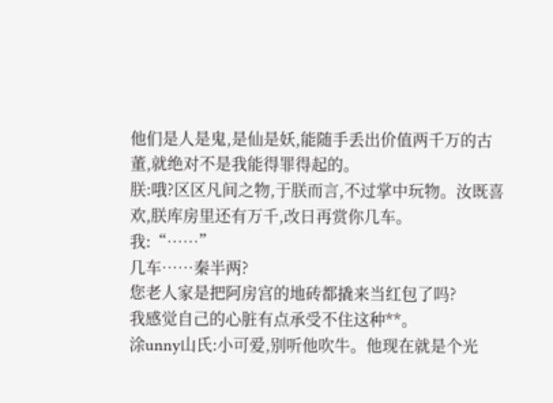他们是人是鬼,是仙是妖,能随手丢出价值两千万的古董,就绝对不是我能得罪得起的。
朕:哦?区区凡间之物,于朕而言,不过掌中玩物。汝既喜欢,朕库房里还有万千,改日再赏你几车。
我:“……”
几车……秦半两?
您老人家是把阿房宫的地砖都撬来当红包了吗?
我感觉自己的心脏有点承受不住这种**。
涂unny山氏:小可爱,别听他吹牛。他现在就是个光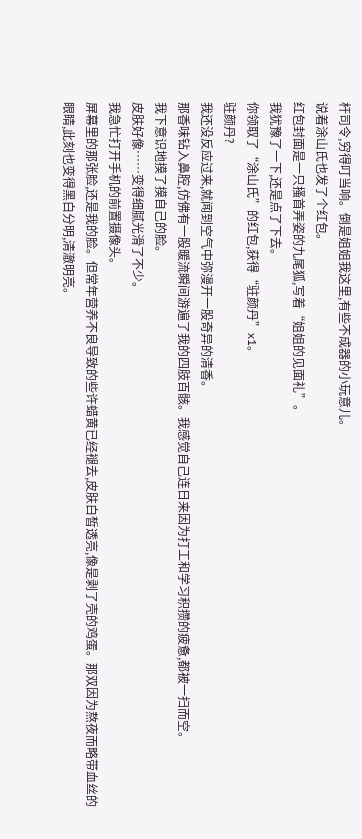杆司令,穷得叮当响。倒是姐姐我这里,有些不成器的小玩意儿。
说着涂山氏也发了个红包。
红包封面是一只搔首弄姿的九尾狐,写着“姐姐的见面礼”。
我犹豫了一下,还是点了下去。
你领取了“涂山氏”的红包,获得“驻颜丹”x1。
驻颜丹?
我还没反应过来,就闻到空气中弥漫开一股奇异的清香。
那香味钻入鼻腔,仿佛有一股暖流瞬间游遍了我的四肢百骸。我感觉自己连日来因为打工和学习积攒的疲惫,都被一扫而空。
我下意识地摸了摸自己的脸。
皮肤好像……变得细腻光滑了不少。
我急忙打开手机的前置摄像头。
屏幕里的那张脸,还是我的脸。但常年营养不良导致的些许蜡黄已经褪去,皮肤白皙透亮,像是剥了壳的鸡蛋。那双因为熬夜而略带血丝的眼睛,此刻也变得黑白分明,清澈明亮。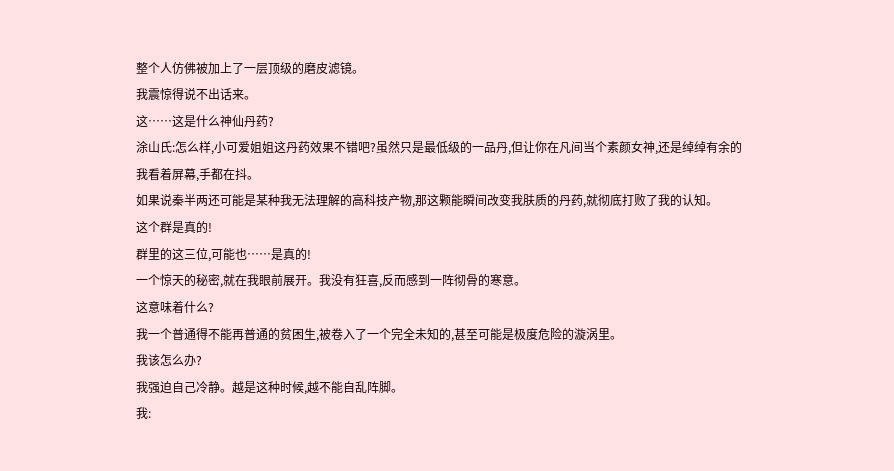整个人仿佛被加上了一层顶级的磨皮滤镜。
我震惊得说不出话来。
这……这是什么神仙丹药?
涂山氏:怎么样,小可爱姐姐这丹药效果不错吧?虽然只是最低级的一品丹,但让你在凡间当个素颜女神,还是绰绰有余的
我看着屏幕,手都在抖。
如果说秦半两还可能是某种我无法理解的高科技产物,那这颗能瞬间改变我肤质的丹药,就彻底打败了我的认知。
这个群是真的!
群里的这三位,可能也……是真的!
一个惊天的秘密,就在我眼前展开。我没有狂喜,反而感到一阵彻骨的寒意。
这意味着什么?
我一个普通得不能再普通的贫困生,被卷入了一个完全未知的,甚至可能是极度危险的漩涡里。
我该怎么办?
我强迫自己冷静。越是这种时候,越不能自乱阵脚。
我: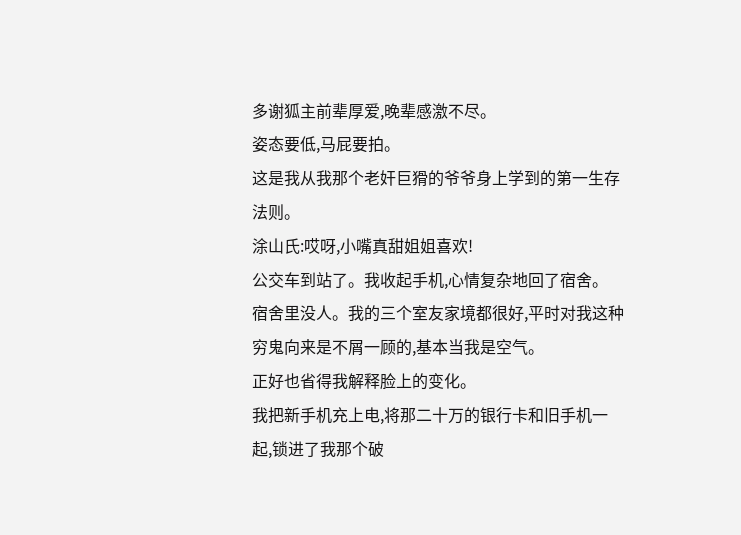多谢狐主前辈厚爱,晚辈感激不尽。
姿态要低,马屁要拍。
这是我从我那个老奸巨猾的爷爷身上学到的第一生存法则。
涂山氏:哎呀,小嘴真甜姐姐喜欢!
公交车到站了。我收起手机,心情复杂地回了宿舍。
宿舍里没人。我的三个室友家境都很好,平时对我这种穷鬼向来是不屑一顾的,基本当我是空气。
正好也省得我解释脸上的变化。
我把新手机充上电,将那二十万的银行卡和旧手机一起,锁进了我那个破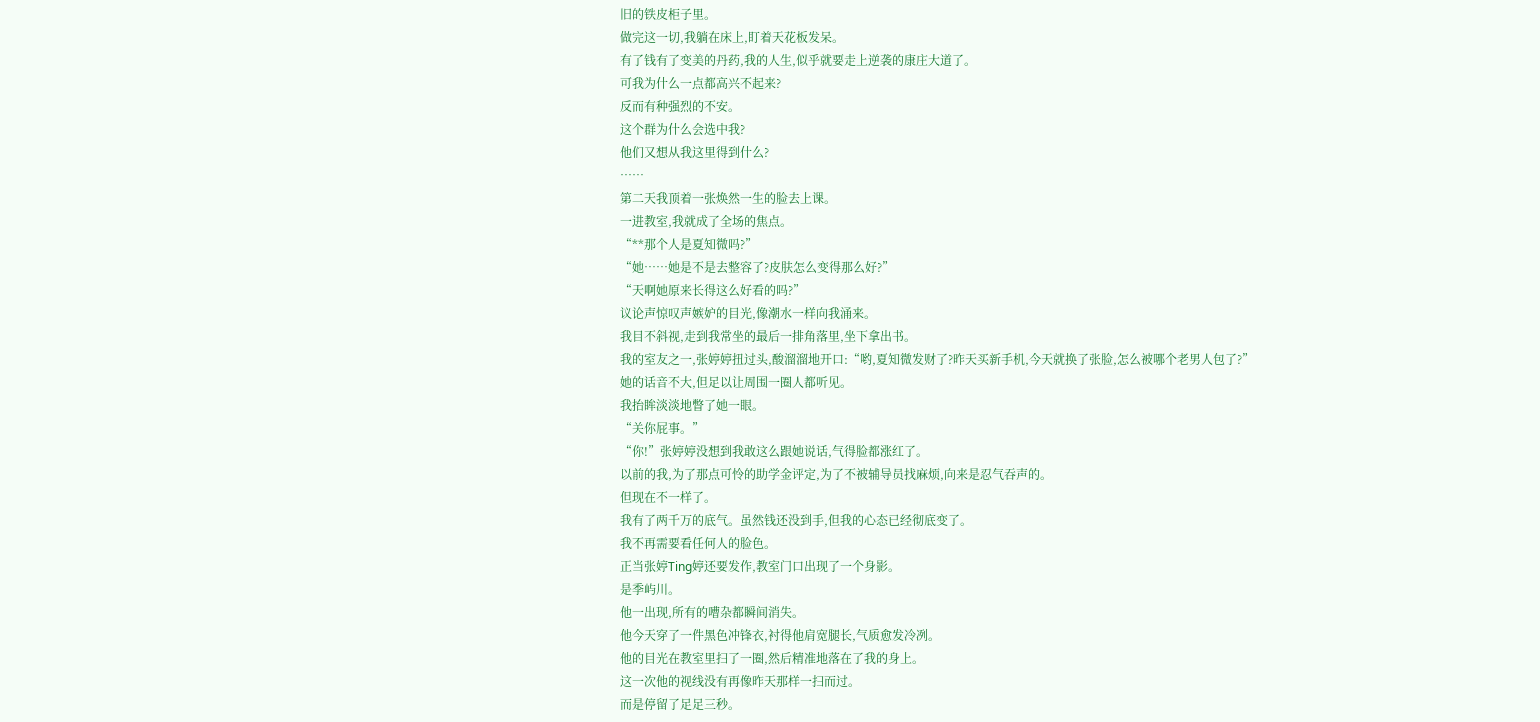旧的铁皮柜子里。
做完这一切,我躺在床上,盯着天花板发呆。
有了钱有了变美的丹药,我的人生,似乎就要走上逆袭的康庄大道了。
可我为什么一点都高兴不起来?
反而有种强烈的不安。
这个群为什么会选中我?
他们又想从我这里得到什么?
……
第二天我顶着一张焕然一生的脸去上课。
一进教室,我就成了全场的焦点。
“**那个人是夏知微吗?”
“她……她是不是去整容了?皮肤怎么变得那么好?”
“天啊她原来长得这么好看的吗?”
议论声惊叹声嫉妒的目光,像潮水一样向我涌来。
我目不斜视,走到我常坐的最后一排角落里,坐下拿出书。
我的室友之一,张婷婷扭过头,酸溜溜地开口:“哟,夏知微发财了?昨天买新手机,今天就换了张脸,怎么被哪个老男人包了?”
她的话音不大,但足以让周围一圈人都听见。
我抬眸淡淡地瞥了她一眼。
“关你屁事。”
“你!”张婷婷没想到我敢这么跟她说话,气得脸都涨红了。
以前的我,为了那点可怜的助学金评定,为了不被辅导员找麻烦,向来是忍气吞声的。
但现在不一样了。
我有了两千万的底气。虽然钱还没到手,但我的心态已经彻底变了。
我不再需要看任何人的脸色。
正当张婷Ting婷还要发作,教室门口出现了一个身影。
是季屿川。
他一出现,所有的嘈杂都瞬间消失。
他今天穿了一件黑色冲锋衣,衬得他肩宽腿长,气质愈发冷冽。
他的目光在教室里扫了一圈,然后精准地落在了我的身上。
这一次他的视线没有再像昨天那样一扫而过。
而是停留了足足三秒。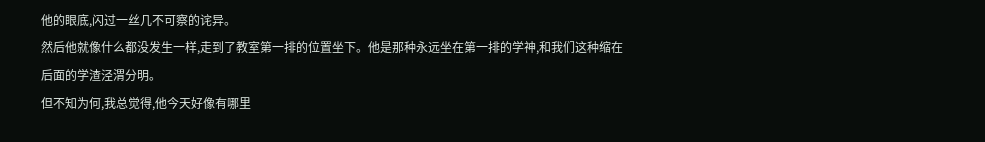他的眼底,闪过一丝几不可察的诧异。
然后他就像什么都没发生一样,走到了教室第一排的位置坐下。他是那种永远坐在第一排的学神,和我们这种缩在后面的学渣泾渭分明。
但不知为何,我总觉得,他今天好像有哪里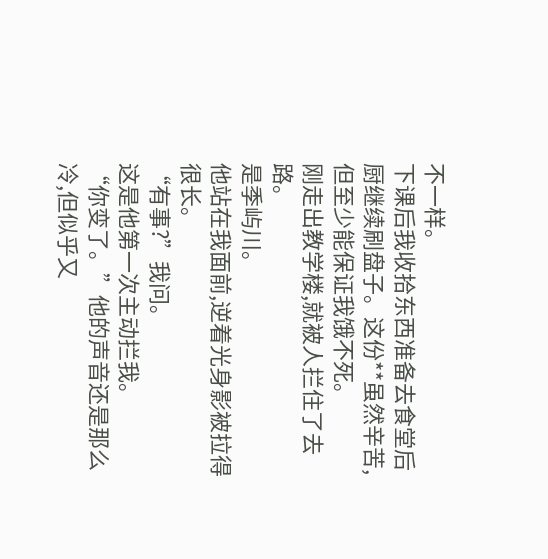不一样。
下课后我收拾东西准备去食堂后厨继续刷盘子。这份**虽然辛苦,但至少能保证我饿不死。
刚走出教学楼,就被人拦住了去路。
是季屿川。
他站在我面前,逆着光身影被拉得很长。
“有事?”我问。
这是他第一次主动拦我。
“你变了。”他的声音还是那么冷,但似乎又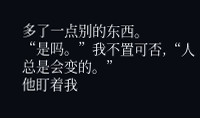多了一点别的东西。
“是吗。”我不置可否,“人总是会变的。”
他盯着我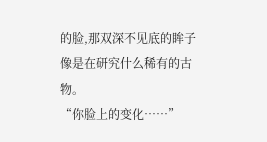的脸,那双深不见底的眸子像是在研究什么稀有的古物。
“你脸上的变化……”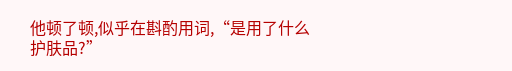他顿了顿,似乎在斟酌用词,“是用了什么护肤品?”